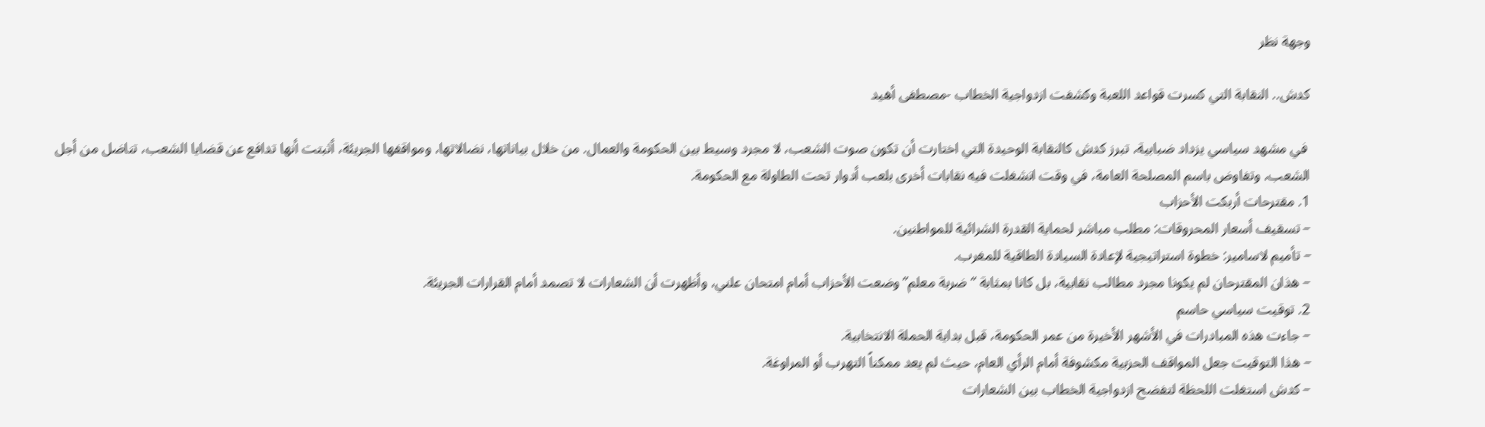وجهة نظر

كدش.. النقابة التي كسرت قواعد اللعبة وكشفت ازدواجية الخطاب -مصطفى أهيد

 في مشهد سياسي يزداد ضبابية، تبرز كدش كالنقابة الوحيدة التي اختارت أن تكون صوت الشعب، لا مجرد وسيط بين الحكومة والعمال. من خلال بياناتها، نضالاتها، ومواقفها الجريئة، أثبتت أنها تدافع عن قضايا الشعب، تناضل من أجل الشعب، وتفاوض باسم المصلحة العامة، في وقت انشغلت فيه نقابات أخرى بلعب أدوار تحت الطاولة مع الحكومة.
1. مقترحات أربكت الأحزاب
– تسقيف أسعار المحروقات: مطلب مباشر لحماية القدرة الشرائية للمواطنين.
– تأميم لاسامير: خطوة استراتيجية لإعادة السيادة الطاقية للمغرب.
– هذان المقترحان لم يكونا مجرد مطالب نقابية، بل كانا بمثابة “ضربة معلم” وضعت الأحزاب أمام امتحان علني، وأظهرت أن الشعارات لا تصمد أمام القرارات الجريئة.
2. توقيت سياسي حاسم
– جاءت هذه المبادرات في الأشهر الأخيرة من عمر الحكومة، قبل بداية الحملة الانتخابية.
– هذا التوقيت جعل المواقف الحزبية مكشوفة أمام الرأي العام، حيث لم يعد ممكناً التهرب أو المراوغة.
– كدش استغلت اللحظة لتفضح ازدواجية الخطاب بين الشعارات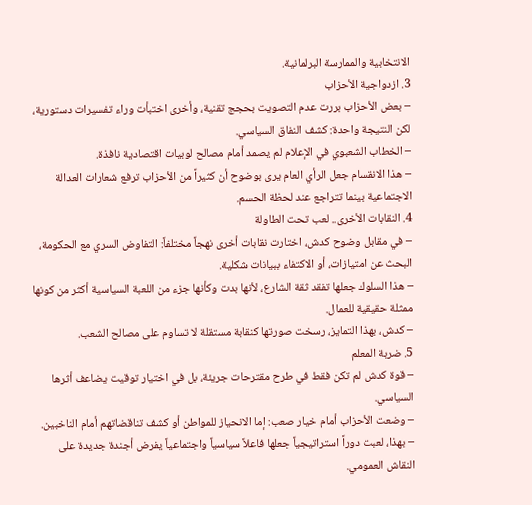الانتخابية والممارسة البرلمانية.
3. ازدواجية الأحزاب
– بعض الأحزاب بررت عدم التصويت بحجج تقنية، وأخرى اختبأت وراء تفسيرات دستورية، لكن النتيجة واحدة: كشف النفاق السياسي.
– الخطاب الشعبوي في الإعلام لم يصمد أمام مصالح لوبيات اقتصادية نافذة.
– هذا الانقسام جعل الرأي العام يرى بوضوح أن كثيراً من الأحزاب ترفع شعارات العدالة الاجتماعية بينما تتراجع عند لحظة الحسم.
4. النقابات الأخرى.. لعب تحت الطاولة
– في مقابل وضوح كدش، اختارت نقابات أخرى نهجاً مختلفاً: التفاوض السري مع الحكومة، البحث عن امتيازات، أو الاكتفاء ببيانات شكلية.
– هذا السلوك جعلها تفقد ثقة الشارع، لأنها بدت وكأنها جزء من اللعبة السياسية أكثر من كونها ممثلة حقيقية للعمال.
– كدش، بهذا التمايز، رسخت صورتها كنقابة مستقلة لا تساوم على مصالح الشعب.
5. ضربة المعلم
– قوة كدش لم تكن فقط في طرح مقترحات جريئة، بل في اختيار توقيت يضاعف أثرها السياسي.
– وضعت الأحزاب أمام خيار صعب: إما الانحياز للمواطن أو كشف تناقضاتهم أمام الناخبين.
– بهذا، لعبت دوراً استراتيجياً جعلها فاعلاً سياسياً واجتماعياً يفرض أجندة جديدة على النقاش العمومي.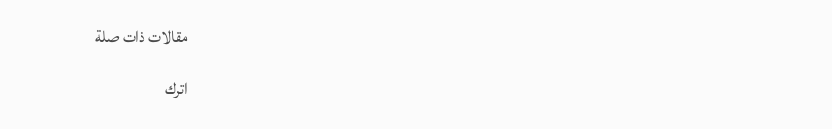مقالات ذات صلة

اترك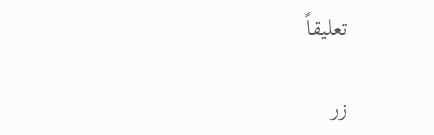تعليقاً

زر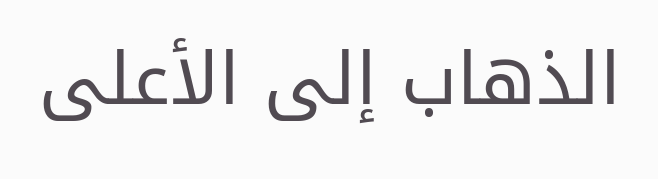الذهاب إلى الأعلى